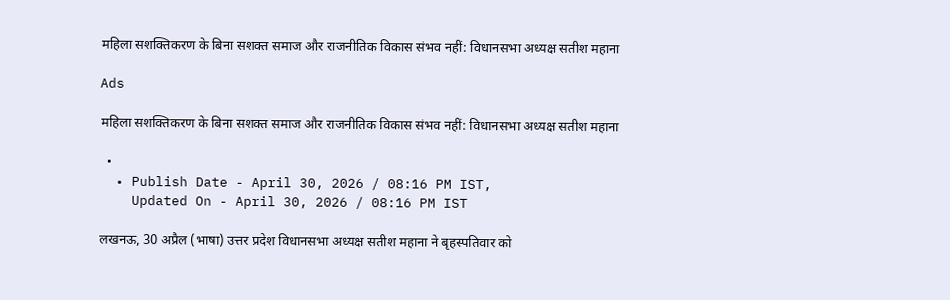महिला सशक्तिकरण के बिना सशक्त समाज और राजनीतिक विकास संभव नहीं: विधानसभा अध्यक्ष सतीश महाना

Ads

महिला सशक्तिकरण के बिना सशक्त समाज और राजनीतिक विकास संभव नहीं: विधानसभा अध्यक्ष सतीश महाना

  •
  • Publish Date - April 30, 2026 / 08:16 PM IST,
    Updated On - April 30, 2026 / 08:16 PM IST

लखनऊ, 30 अप्रैल (भाषा) उत्तर प्रदेश विधानसभा अध्यक्ष सतीश महाना ने बृहस्पतिवार को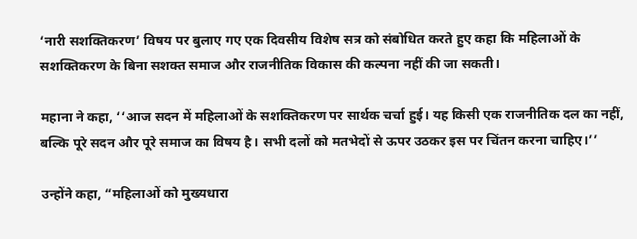‘नारी सशक्तिकरण’ विषय पर बुलाए गए एक दिवसीय विशेष सत्र को संबोधित करते हुए कहा कि महिलाओं के सशक्तिकरण के बिना सशक्त समाज और राजनीतिक विकास की कल्पना नहीं की जा सकती।

महाना ने कहा, ‘‘आज सदन में महिलाओं के सशक्तिकरण पर सार्थक चर्चा हुई। यह किसी एक राजनीतिक दल का नहीं, बल्कि पूरे सदन और पूरे समाज का विषय है। सभी दलों को मतभेदों से ऊपर उठकर इस पर चिंतन करना चाहिए।’’

उन्होंने कहा, “महिलाओं को मुख्यधारा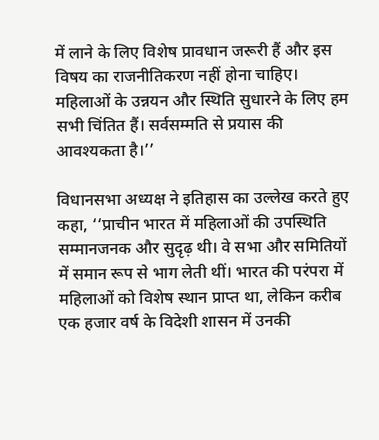में लाने के लिए विशेष प्रावधान जरूरी हैं और इस विषय का राजनीतिकरण नहीं होना चाहिए। महिलाओं के उन्नयन और स्थिति सुधारने के लिए हम सभी चिंतित हैं। सर्वसम्मति से प्रयास की आवश्यकता है।’’

विधानसभा अध्यक्ष ने इतिहास का उल्लेख करते हुए कहा, ‘‘प्राचीन भारत में महिलाओं की उपस्थिति सम्मानजनक और सुदृढ़ थी। वे सभा और समितियों में समान रूप से भाग लेती थीं। भारत की परंपरा में महिलाओं को विशेष स्थान प्राप्त था, लेकिन करीब एक हजार वर्ष के विदेशी शासन में उनकी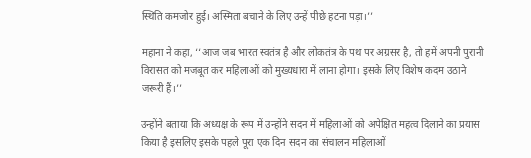स्थिति कमजोर हुई। अस्मिता बचाने के लिए उन्हें पीछे हटना पड़ा।’’

महाना ने कहा, ‘‘आज जब भारत स्वतंत्र है और लोकतंत्र के पथ पर अग्रसर है, तो हमें अपनी पुरानी विरासत को मजबूत कर महिलाओं को मुख्यधारा में लाना होगा। इसके लिए विशेष कदम उठाने जरूरी हैं।’’

उन्होंने बताया कि अध्यक्ष के रूप में उन्होंने सदन में महिलाओं को अपेक्षित महत्व दिलाने का प्रयास किया है इसलिए इसके पहले पूरा एक दिन सदन का संचालन महिलाओं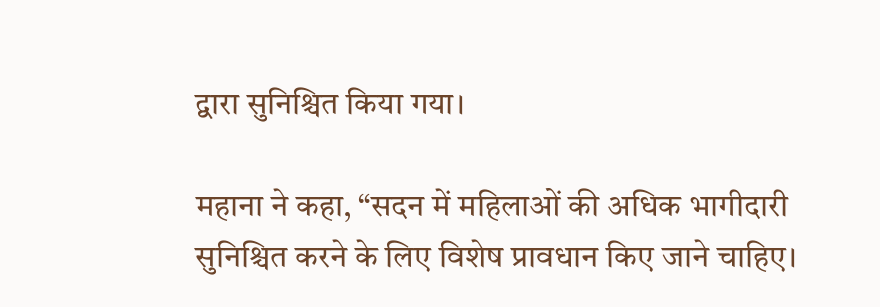द्वारा सुनिश्चित किया गया।

महाना ने कहा, “सदन में महिलाओं की अधिक भागीदारी सुनिश्चित करने के लिए विशेष प्रावधान किए जाने चाहिए।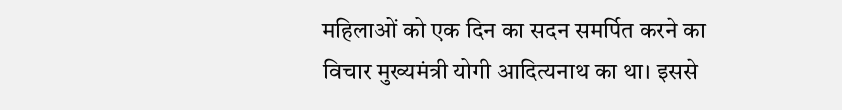महिलाओं को एक दिन का सदन समर्पित करने का विचार मुख्यमंत्री योगी आदित्यनाथ का था। इससे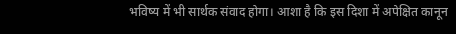भविष्य में भी सार्थक संवाद होगा। आशा है कि इस दिशा में अपेक्षित कानून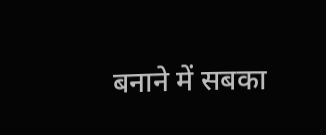बनाने में सबका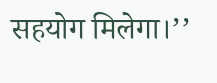सहयोग मिलेगा।’’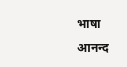भाषा आनन्द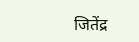जितेंद्र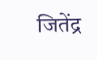जितेंद्र